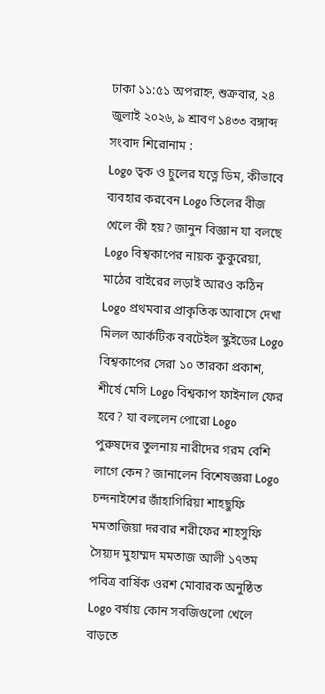ঢাকা ১১:৫১ অপরাহ্ন, শুক্রবার, ২৪ জুলাই ২০২৬, ৯ শ্রাবণ ১৪৩৩ বঙ্গাব্দ
সংবাদ শিরোনাম :
Logo ত্বক ও চুলের যত্নে ডিম, কীভাবে ব্যবহার করবেন Logo তিলের বীজ খেলে কী হয়? জানুন বিজ্ঞান যা বলছে Logo বিশ্বকাপের নায়ক কুকুরেয়া, মাঠের বাইরের লড়াই আরও কঠিন Logo প্রথমবার প্রাকৃতিক আবাসে দেখা মিলল আর্কটিক ববটেইল স্কুইডের Logo বিশ্বকাপের সেরা ১০ তারকা প্রকাশ, শীর্ষে মেসি Logo বিশ্বকাপ ফাইনাল ফের হবে? যা বললেন পোরো Logo পুরুষদের তুলনায় নারীদের গরম বেশি লাগে কেন? জানালেন বিশেষজ্ঞরা Logo চন্দনাইশের জাঁহাগিরিয়া শাহছুফি মমতাজিয়া দরবার শরীফের শাহসুফি সৈয়্যদ মুহাম্মদ মমতাজ আলী ১৭তম পবিত্র বার্ষিক ওরশ মোবারক অনুষ্ঠিত Logo বর্ষায় কোন সবজিগুলো খেলে বাড়তে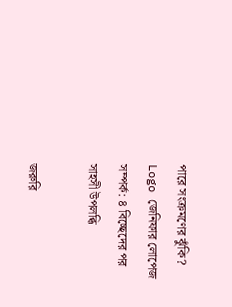পারে সংক্রমণের ঝুঁকি? Logo জেনিফার লোপেজ সম্পর্ক: ৪ বিচ্ছেদের পর সাহসী উপলব্ধি

জরুরি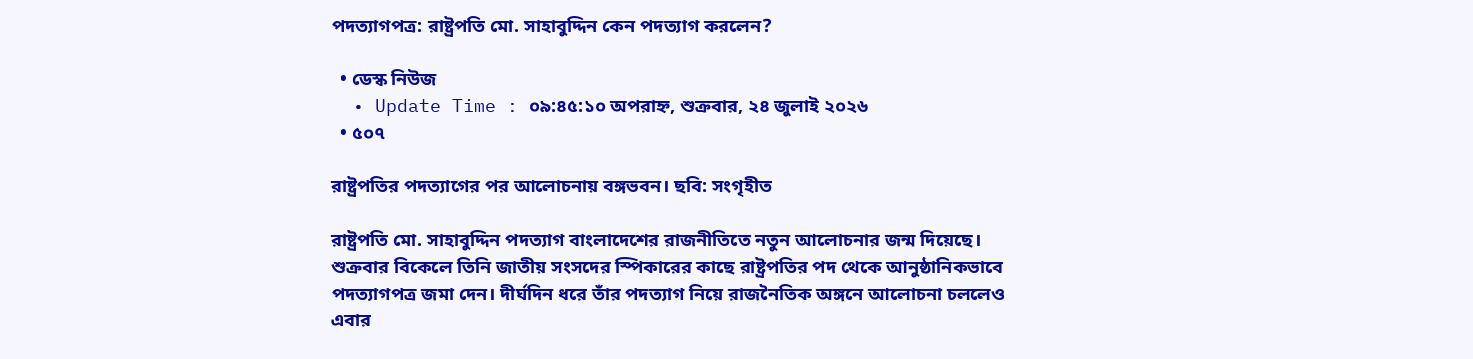পদত্যাগপত্র: রাষ্ট্রপতি মো. সাহাবুদ্দিন কেন পদত্যাগ করলেন?

  • ডেস্ক নিউজ
  • Update Time : ০৯:৪৫:১০ অপরাহ্ন, শুক্রবার, ২৪ জুলাই ২০২৬
  • ৫০৭

রাষ্ট্রপতির পদত্যাগের পর আলোচনায় বঙ্গভবন। ছবি: সংগৃহীত

রাষ্ট্রপতি মো. সাহাবুদ্দিন পদত্যাগ বাংলাদেশের রাজনীতিতে নতুন আলোচনার জন্ম দিয়েছে। শুক্রবার বিকেলে তিনি জাতীয় সংসদের স্পিকারের কাছে রাষ্ট্রপতির পদ থেকে আনুষ্ঠানিকভাবে পদত্যাগপত্র জমা দেন। দীর্ঘদিন ধরে তাঁর পদত্যাগ নিয়ে রাজনৈতিক অঙ্গনে আলোচনা চললেও এবার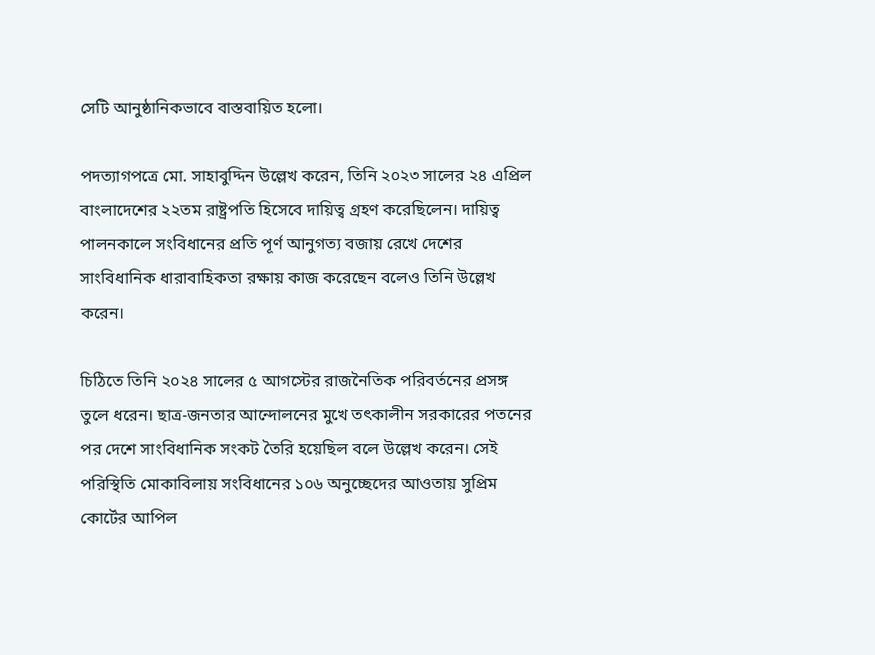সেটি আনুষ্ঠানিকভাবে বাস্তবায়িত হলো।

পদত্যাগপত্রে মো. সাহাবুদ্দিন উল্লেখ করেন, তিনি ২০২৩ সালের ২৪ এপ্রিল বাংলাদেশের ২২তম রাষ্ট্রপতি হিসেবে দায়িত্ব গ্রহণ করেছিলেন। দায়িত্ব পালনকালে সংবিধানের প্রতি পূর্ণ আনুগত্য বজায় রেখে দেশের সাংবিধানিক ধারাবাহিকতা রক্ষায় কাজ করেছেন বলেও তিনি উল্লেখ করেন।

চিঠিতে তিনি ২০২৪ সালের ৫ আগস্টের রাজনৈতিক পরিবর্তনের প্রসঙ্গ তুলে ধরেন। ছাত্র-জনতার আন্দোলনের মুখে তৎকালীন সরকারের পতনের পর দেশে সাংবিধানিক সংকট তৈরি হয়েছিল বলে উল্লেখ করেন। সেই পরিস্থিতি মোকাবিলায় সংবিধানের ১০৬ অনুচ্ছেদের আওতায় সুপ্রিম কোর্টের আপিল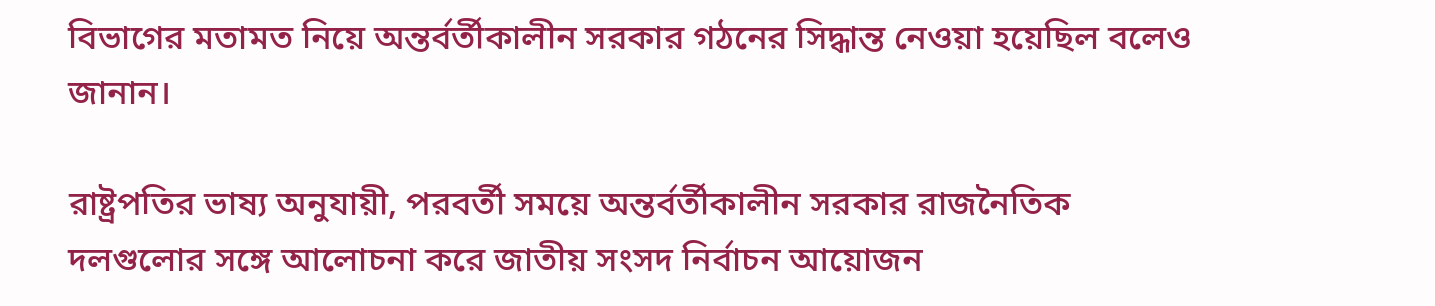বিভাগের মতামত নিয়ে অন্তর্বর্তীকালীন সরকার গঠনের সিদ্ধান্ত নেওয়া হয়েছিল বলেও জানান।

রাষ্ট্রপতির ভাষ্য অনুযায়ী, পরবর্তী সময়ে অন্তর্বর্তীকালীন সরকার রাজনৈতিক দলগুলোর সঙ্গে আলোচনা করে জাতীয় সংসদ নির্বাচন আয়োজন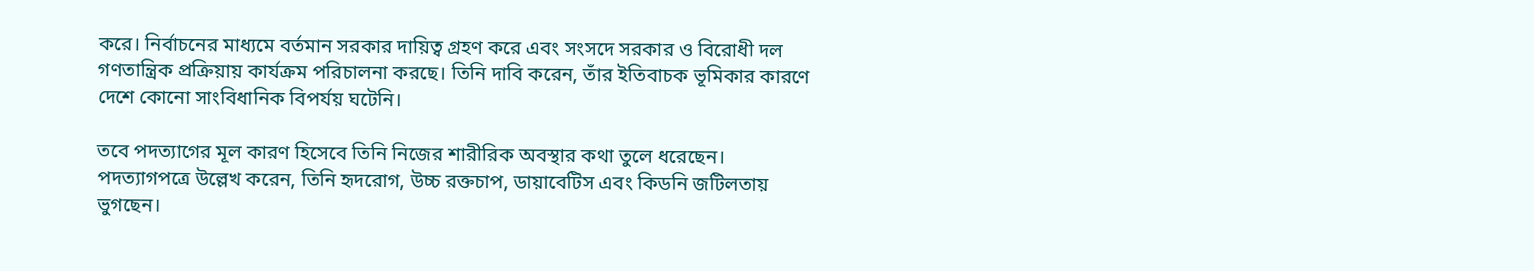করে। নির্বাচনের মাধ্যমে বর্তমান সরকার দায়িত্ব গ্রহণ করে এবং সংসদে সরকার ও বিরোধী দল গণতান্ত্রিক প্রক্রিয়ায় কার্যক্রম পরিচালনা করছে। তিনি দাবি করেন, তাঁর ইতিবাচক ভূমিকার কারণে দেশে কোনো সাংবিধানিক বিপর্যয় ঘটেনি।

তবে পদত্যাগের মূল কারণ হিসেবে তিনি নিজের শারীরিক অবস্থার কথা তুলে ধরেছেন। পদত্যাগপত্রে উল্লেখ করেন, তিনি হৃদরোগ, উচ্চ রক্তচাপ, ডায়াবেটিস এবং কিডনি জটিলতায় ভুগছেন।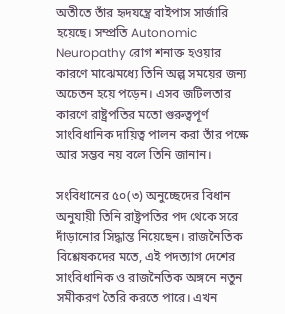অতীতে তাঁর হৃদযন্ত্রে বাইপাস সার্জারি হয়েছে। সম্প্রতি Autonomic Neuropathy রোগ শনাক্ত হওয়ার কারণে মাঝেমধ্যে তিনি অল্প সময়ের জন্য অচেতন হয়ে পড়েন। এসব জটিলতার কারণে রাষ্ট্রপতির মতো গুরুত্বপূর্ণ সাংবিধানিক দায়িত্ব পালন করা তাঁর পক্ষে আর সম্ভব নয় বলে তিনি জানান।

সংবিধানের ৫০(৩) অনুচ্ছেদের বিধান অনুযায়ী তিনি রাষ্ট্রপতির পদ থেকে সরে দাঁড়ানোর সিদ্ধান্ত নিয়েছেন। রাজনৈতিক বিশ্লেষকদের মতে, এই পদত্যাগ দেশের সাংবিধানিক ও রাজনৈতিক অঙ্গনে নতুন সমীকরণ তৈরি করতে পারে। এখন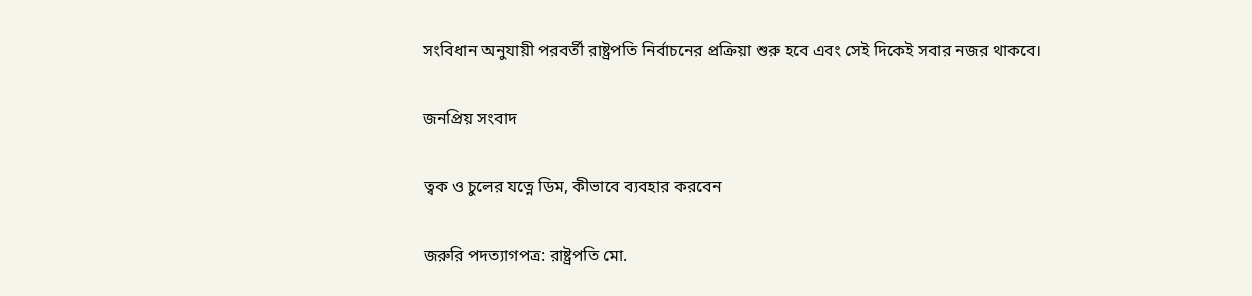সংবিধান অনুযায়ী পরবর্তী রাষ্ট্রপতি নির্বাচনের প্রক্রিয়া শুরু হবে এবং সেই দিকেই সবার নজর থাকবে।

জনপ্রিয় সংবাদ

ত্বক ও চুলের যত্নে ডিম, কীভাবে ব্যবহার করবেন

জরুরি পদত্যাগপত্র: রাষ্ট্রপতি মো.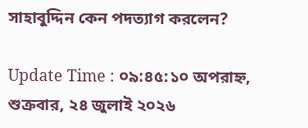সাহাবুদ্দিন কেন পদত্যাগ করলেন?

Update Time : ০৯:৪৫:১০ অপরাহ্ন, শুক্রবার, ২৪ জুলাই ২০২৬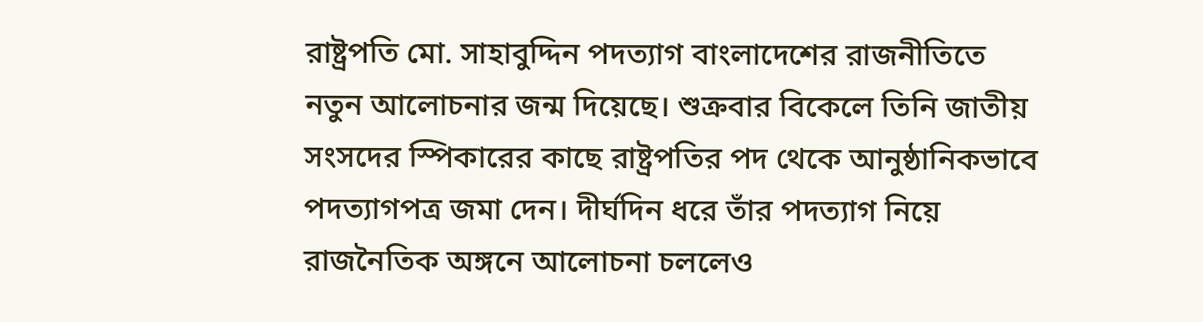রাষ্ট্রপতি মো. সাহাবুদ্দিন পদত্যাগ বাংলাদেশের রাজনীতিতে নতুন আলোচনার জন্ম দিয়েছে। শুক্রবার বিকেলে তিনি জাতীয় সংসদের স্পিকারের কাছে রাষ্ট্রপতির পদ থেকে আনুষ্ঠানিকভাবে পদত্যাগপত্র জমা দেন। দীর্ঘদিন ধরে তাঁর পদত্যাগ নিয়ে রাজনৈতিক অঙ্গনে আলোচনা চললেও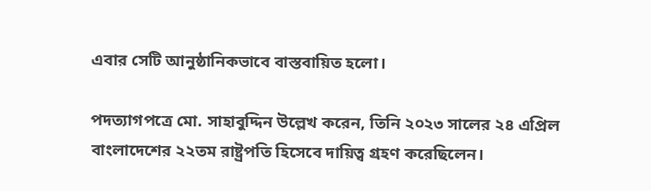এবার সেটি আনুষ্ঠানিকভাবে বাস্তবায়িত হলো।

পদত্যাগপত্রে মো. সাহাবুদ্দিন উল্লেখ করেন, তিনি ২০২৩ সালের ২৪ এপ্রিল বাংলাদেশের ২২তম রাষ্ট্রপতি হিসেবে দায়িত্ব গ্রহণ করেছিলেন।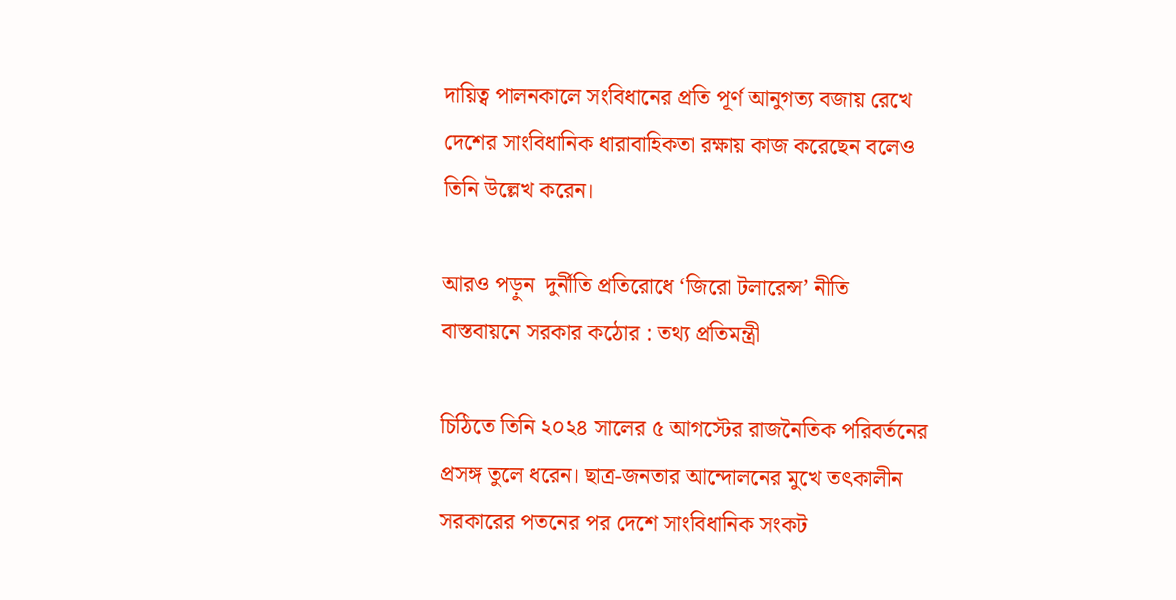দায়িত্ব পালনকালে সংবিধানের প্রতি পূর্ণ আনুগত্য বজায় রেখে দেশের সাংবিধানিক ধারাবাহিকতা রক্ষায় কাজ করেছেন বলেও তিনি উল্লেখ করেন।

আরও পড়ুন  দুর্নীতি প্রতিরোধে ‘জিরো টলারেন্স’ নীতি বাস্তবায়নে সরকার কঠোর : তথ্য প্রতিমন্ত্রী

চিঠিতে তিনি ২০২৪ সালের ৫ আগস্টের রাজনৈতিক পরিবর্তনের প্রসঙ্গ তুলে ধরেন। ছাত্র-জনতার আন্দোলনের মুখে তৎকালীন সরকারের পতনের পর দেশে সাংবিধানিক সংকট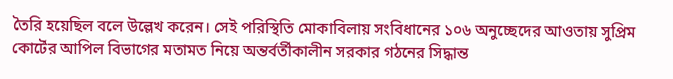তৈরি হয়েছিল বলে উল্লেখ করেন। সেই পরিস্থিতি মোকাবিলায় সংবিধানের ১০৬ অনুচ্ছেদের আওতায় সুপ্রিম কোর্টের আপিল বিভাগের মতামত নিয়ে অন্তর্বর্তীকালীন সরকার গঠনের সিদ্ধান্ত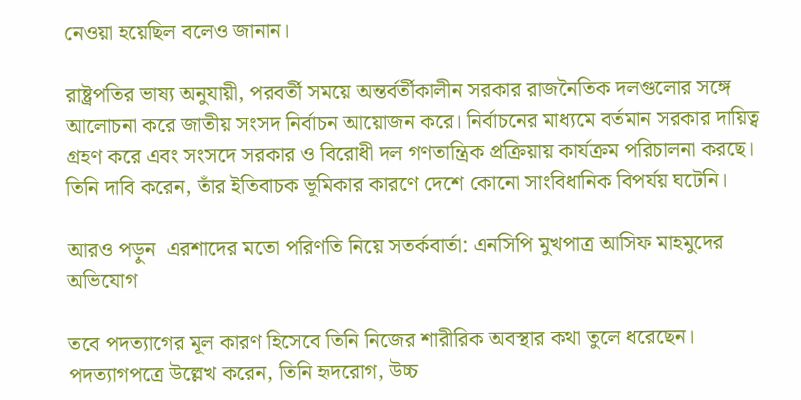নেওয়া হয়েছিল বলেও জানান।

রাষ্ট্রপতির ভাষ্য অনুযায়ী, পরবর্তী সময়ে অন্তর্বর্তীকালীন সরকার রাজনৈতিক দলগুলোর সঙ্গে আলোচনা করে জাতীয় সংসদ নির্বাচন আয়োজন করে। নির্বাচনের মাধ্যমে বর্তমান সরকার দায়িত্ব গ্রহণ করে এবং সংসদে সরকার ও বিরোধী দল গণতান্ত্রিক প্রক্রিয়ায় কার্যক্রম পরিচালনা করছে। তিনি দাবি করেন, তাঁর ইতিবাচক ভূমিকার কারণে দেশে কোনো সাংবিধানিক বিপর্যয় ঘটেনি।

আরও পড়ুন  এরশাদের মতো পরিণতি নিয়ে সতর্কবার্তা: এনসিপি মুখপাত্র আসিফ মাহমুদের অভিযোগ

তবে পদত্যাগের মূল কারণ হিসেবে তিনি নিজের শারীরিক অবস্থার কথা তুলে ধরেছেন। পদত্যাগপত্রে উল্লেখ করেন, তিনি হৃদরোগ, উচ্চ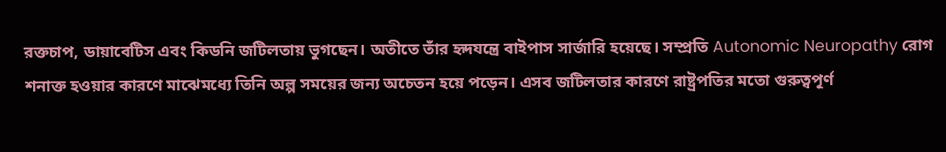রক্তচাপ, ডায়াবেটিস এবং কিডনি জটিলতায় ভুগছেন। অতীতে তাঁর হৃদযন্ত্রে বাইপাস সার্জারি হয়েছে। সম্প্রতি Autonomic Neuropathy রোগ শনাক্ত হওয়ার কারণে মাঝেমধ্যে তিনি অল্প সময়ের জন্য অচেতন হয়ে পড়েন। এসব জটিলতার কারণে রাষ্ট্রপতির মতো গুরুত্বপূর্ণ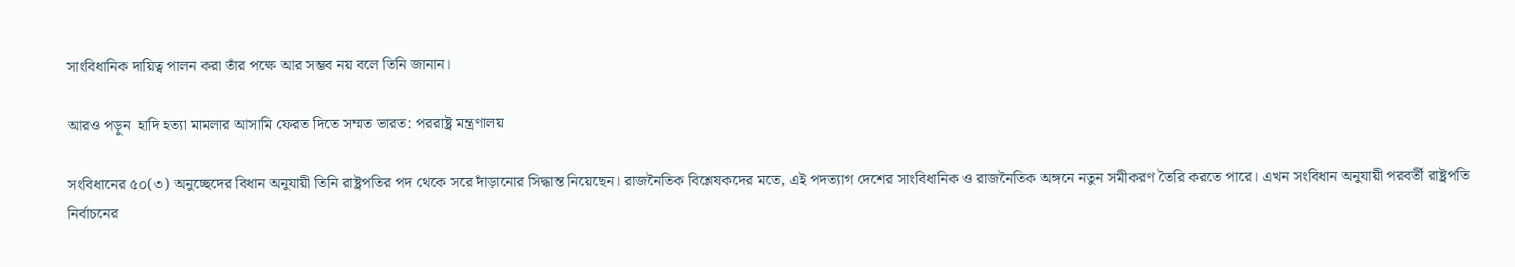সাংবিধানিক দায়িত্ব পালন করা তাঁর পক্ষে আর সম্ভব নয় বলে তিনি জানান।

আরও পড়ুন  হাদি হত্যা মামলার আসামি ফেরত দিতে সম্মত ভারত: পররাষ্ট্র মন্ত্রণালয়

সংবিধানের ৫০(৩) অনুচ্ছেদের বিধান অনুযায়ী তিনি রাষ্ট্রপতির পদ থেকে সরে দাঁড়ানোর সিদ্ধান্ত নিয়েছেন। রাজনৈতিক বিশ্লেষকদের মতে, এই পদত্যাগ দেশের সাংবিধানিক ও রাজনৈতিক অঙ্গনে নতুন সমীকরণ তৈরি করতে পারে। এখন সংবিধান অনুযায়ী পরবর্তী রাষ্ট্রপতি নির্বাচনের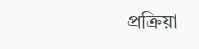প্রক্রিয়া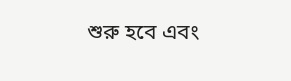শুরু হবে এবং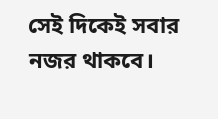সেই দিকেই সবার নজর থাকবে।